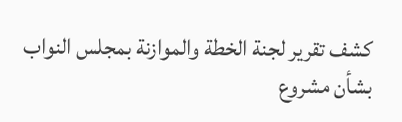كشف تقرير لجنة الخطة والموازنة بمجلس النواب بشأن مشروع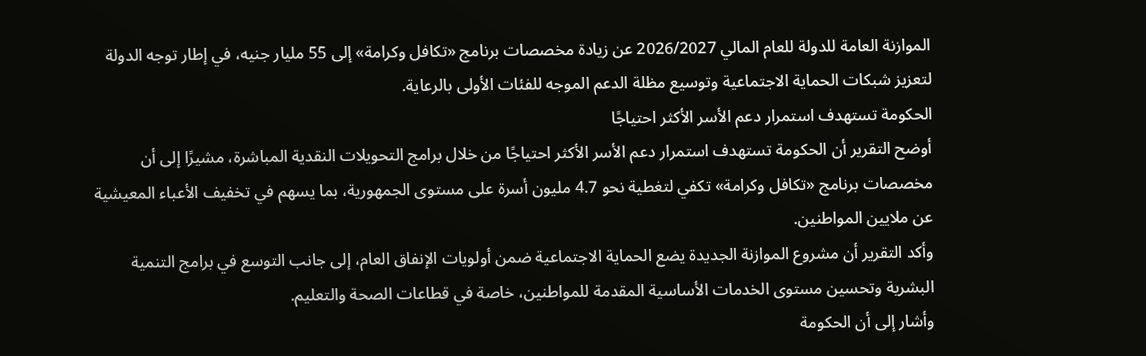الموازنة العامة للدولة للعام المالي 2026/2027 عن زيادة مخصصات برنامج «تكافل وكرامة» إلى 55 مليار جنيه، في إطار توجه الدولة لتعزيز شبكات الحماية الاجتماعية وتوسيع مظلة الدعم الموجه للفئات الأولى بالرعاية.
الحكومة تستهدف استمرار دعم الأسر الأكثر احتياجًا
أوضح التقرير أن الحكومة تستهدف استمرار دعم الأسر الأكثر احتياجًا من خلال برامج التحويلات النقدية المباشرة، مشيرًا إلى أن مخصصات برنامج «تكافل وكرامة» تكفي لتغطية نحو 4.7 مليون أسرة على مستوى الجمهورية، بما يسهم في تخفيف الأعباء المعيشية عن ملايين المواطنين.
وأكد التقرير أن مشروع الموازنة الجديدة يضع الحماية الاجتماعية ضمن أولويات الإنفاق العام، إلى جانب التوسع في برامج التنمية البشرية وتحسين مستوى الخدمات الأساسية المقدمة للمواطنين، خاصة في قطاعات الصحة والتعليم.
وأشار إلى أن الحكومة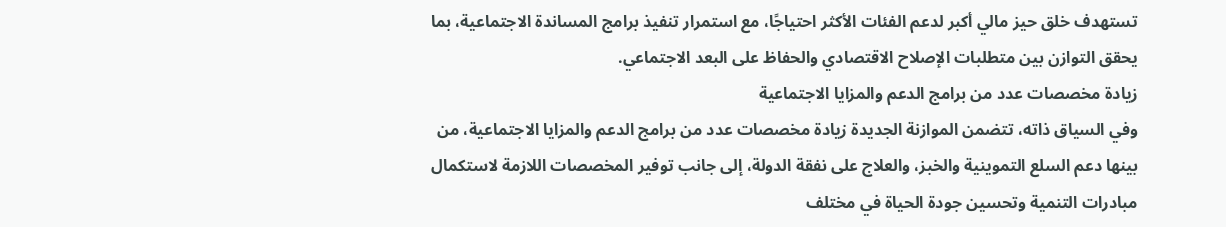تستهدف خلق حيز مالي أكبر لدعم الفئات الأكثر احتياجًا، مع استمرار تنفيذ برامج المساندة الاجتماعية، بما يحقق التوازن بين متطلبات الإصلاح الاقتصادي والحفاظ على البعد الاجتماعي.
زيادة مخصصات عدد من برامج الدعم والمزايا الاجتماعية
وفي السياق ذاته، تتضمن الموازنة الجديدة زيادة مخصصات عدد من برامج الدعم والمزايا الاجتماعية، من بينها دعم السلع التموينية والخبز، والعلاج على نفقة الدولة، إلى جانب توفير المخصصات اللازمة لاستكمال مبادرات التنمية وتحسين جودة الحياة في مختلف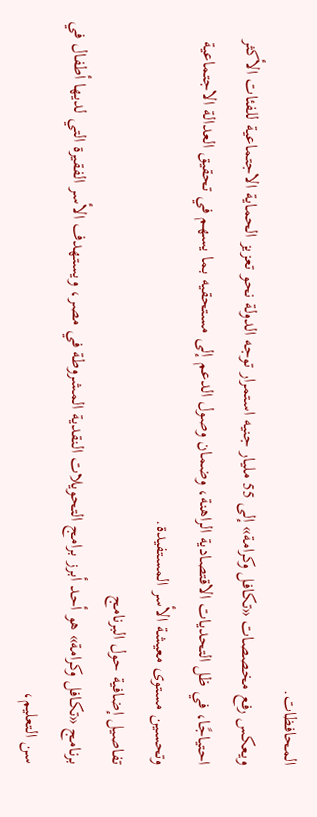المحافظات.
ويعكس رفع مخصصات «تكافل وكرامة» إلى 55 مليار جنيه استمرار توجه الدولة نحو تعزيز الحماية الاجتماعية للفئات الأكثر احتياجًا، في ظل التحديات الاقتصادية الراهنة، وضمان وصول الدعم إلى مستحقيه بما يسهم في تحقيق العدالة الاجتماعية وتحسين مستوى معيشة الأسر المستفيدة.
تفاصيل إضافية حول البرنامج
برنامج «تكافل وكرامة» هو أحد أبرز برامج التحويلات النقدية المشروطة في مصر، ويستهدف الأسر الفقيرة التي لديها أطفال في سن التعليم،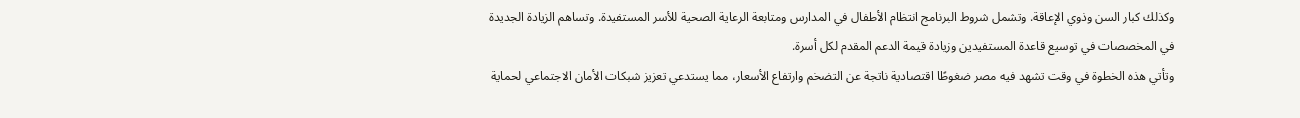وكذلك كبار السن وذوي الإعاقة. وتشمل شروط البرنامج انتظام الأطفال في المدارس ومتابعة الرعاية الصحية للأسر المستفيدة. وتساهم الزيادة الجديدة في المخصصات في توسيع قاعدة المستفيدين وزيادة قيمة الدعم المقدم لكل أسرة.
وتأتي هذه الخطوة في وقت تشهد فيه مصر ضغوطًا اقتصادية ناتجة عن التضخم وارتفاع الأسعار، مما يستدعي تعزيز شبكات الأمان الاجتماعي لحماية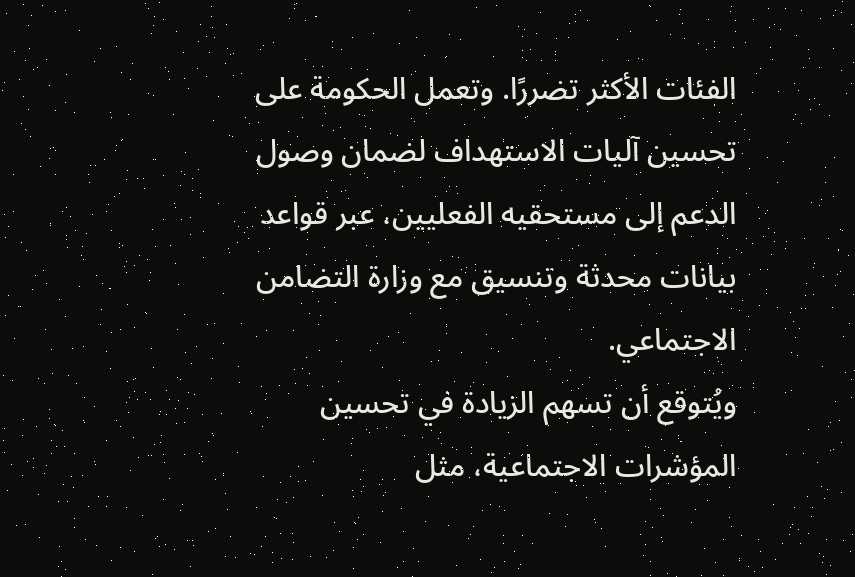الفئات الأكثر تضررًا. وتعمل الحكومة على تحسين آليات الاستهداف لضمان وصول الدعم إلى مستحقيه الفعليين، عبر قواعد بيانات محدثة وتنسيق مع وزارة التضامن الاجتماعي.
ويُتوقع أن تسهم الزيادة في تحسين المؤشرات الاجتماعية، مثل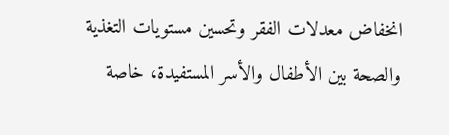انخفاض معدلات الفقر وتحسين مستويات التغذية والصحة بين الأطفال والأسر المستفيدة، خاصة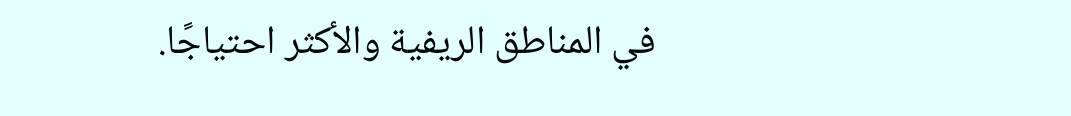في المناطق الريفية والأكثر احتياجًا.